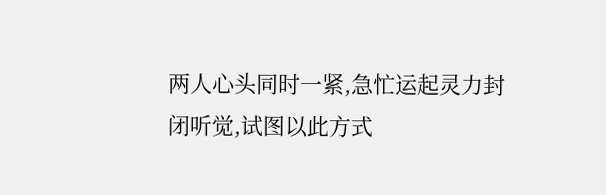两人心头同时一紧,急忙运起灵力封闭听觉,试图以此方式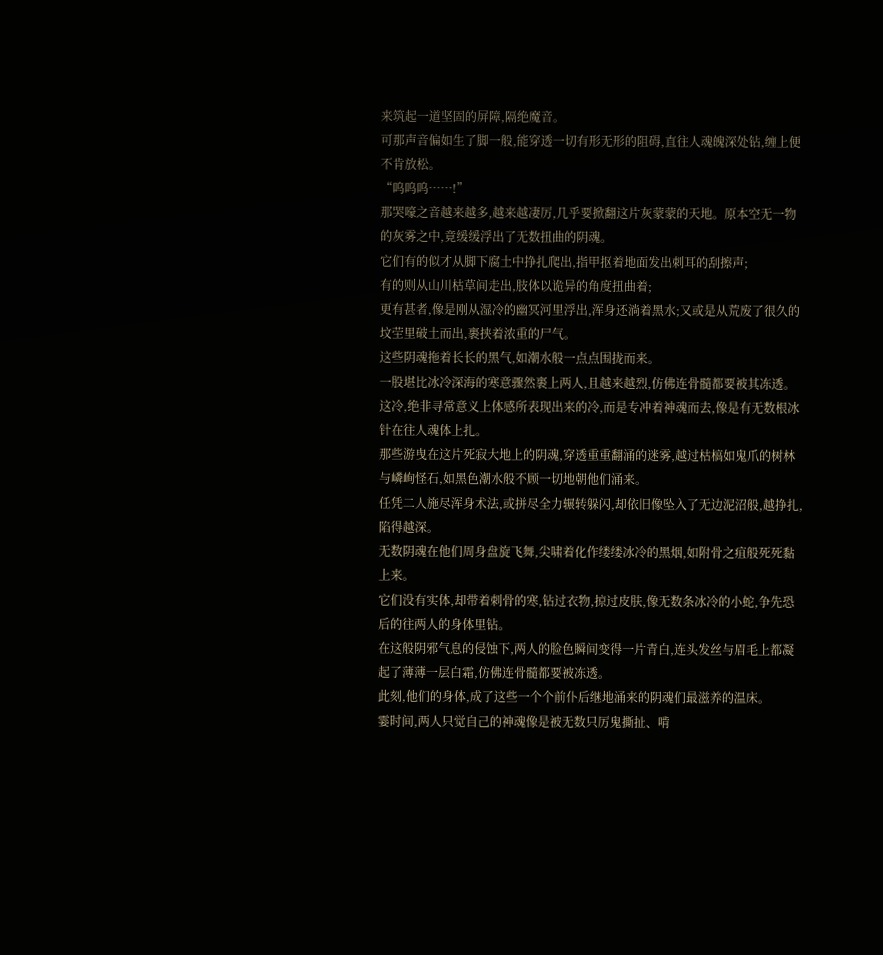来筑起一道坚固的屏障,隔绝魔音。
可那声音偏如生了脚一般,能穿透一切有形无形的阻碍,直往人魂魄深处钻,缠上便不肯放松。
“呜呜呜……!”
那哭嚎之音越来越多,越来越凄厉,几乎要掀翻这片灰蒙蒙的天地。原本空无一物的灰雾之中,竟缓缓浮出了无数扭曲的阴魂。
它们有的似才从脚下腐土中挣扎爬出,指甲抠着地面发出刺耳的刮擦声;
有的则从山川枯草间走出,肢体以诡异的角度扭曲着;
更有甚者,像是刚从湿冷的幽冥河里浮出,浑身还淌着黑水;又或是从荒废了很久的坟茔里破土而出,裹挟着浓重的尸气。
这些阴魂拖着长长的黑气,如潮水般一点点围拢而来。
一股堪比冰冷深海的寒意骤然裹上两人,且越来越烈,仿佛连骨髓都要被其冻透。
这冷,绝非寻常意义上体感所表现出来的冷,而是专冲着神魂而去,像是有无数根冰针在往人魂体上扎。
那些游曳在这片死寂大地上的阴魂,穿透重重翻涌的迷雾,越过枯槁如鬼爪的树林与嶙峋怪石,如黑色潮水般不顾一切地朝他们涌来。
任凭二人施尽浑身术法,或拼尽全力辗转躲闪,却依旧像坠入了无边泥沼般,越挣扎,陷得越深。
无数阴魂在他们周身盘旋飞舞,尖啸着化作缕缕冰冷的黑烟,如附骨之疽般死死黏上来。
它们没有实体,却带着刺骨的寒,钻过衣物,掠过皮肤,像无数条冰冷的小蛇,争先恐后的往两人的身体里钻。
在这般阴邪气息的侵蚀下,两人的脸色瞬间变得一片青白,连头发丝与眉毛上都凝起了薄薄一层白霜,仿佛连骨髓都要被冻透。
此刻,他们的身体,成了这些一个个前仆后继地涌来的阴魂们最滋养的温床。
霎时间,两人只觉自己的神魂像是被无数只厉鬼撕扯、啃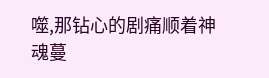噬,那钻心的剧痛顺着神魂蔓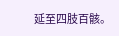延至四肢百骸。